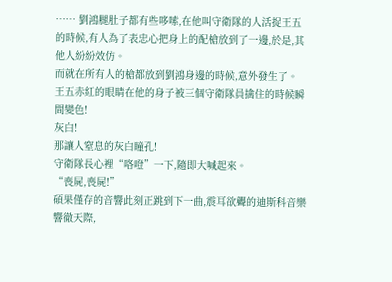…… 劉鴻腿肚子都有些哆嗦,在他叫守衛隊的人活捉王五的時候,有人為了表忠心把身上的配槍放到了一邊,於是,其他人紛紛效仿。
而就在所有人的槍都放到劉鴻身邊的時候,意外發生了。
王五赤紅的眼睛在他的身子被三個守衛隊員擒住的時候瞬間變色!
灰白!
那讓人窒息的灰白瞳孔!
守衛隊長心裡“咯噔”一下,隨即大喊起來。
“喪屍,喪屍!”
碩果僅存的音響此刻正跳到下一曲,震耳欲聾的迪斯科音樂響徹天際,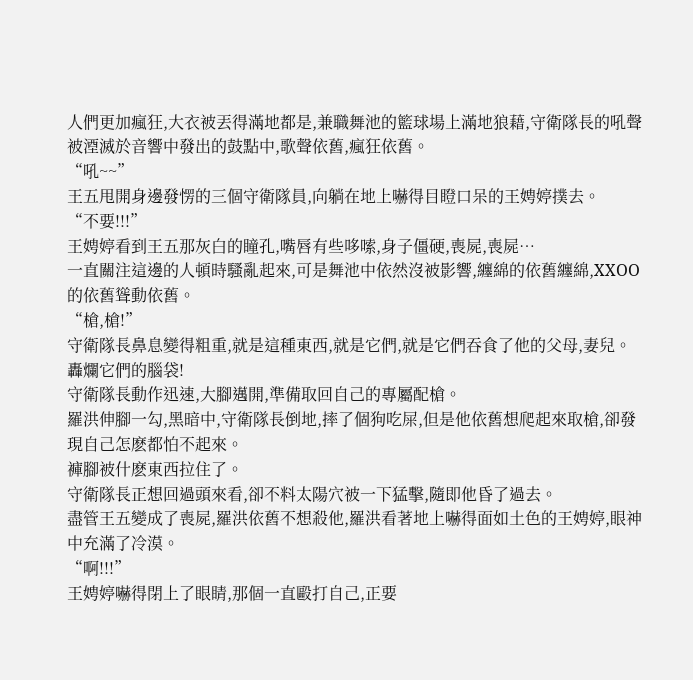人們更加瘋狂,大衣被丟得滿地都是,兼職舞池的籃球場上滿地狼藉,守衛隊長的吼聲被湮滅於音響中發出的鼓點中,歌聲依舊,瘋狂依舊。
“吼~~”
王五甩開身邊發愣的三個守衛隊員,向躺在地上嚇得目瞪口呆的王娉婷撲去。
“不要!!!”
王娉婷看到王五那灰白的瞳孔,嘴唇有些哆嗦,身子僵硬,喪屍,喪屍…
一直關注這邊的人頓時騷亂起來,可是舞池中依然沒被影響,纏綿的依舊纏綿,XXOO的依舊聳動依舊。
“槍,槍!”
守衛隊長鼻息變得粗重,就是這種東西,就是它們,就是它們吞食了他的父母,妻兒。
轟爛它們的腦袋!
守衛隊長動作迅速,大腳邁開,準備取回自己的專屬配槍。
羅洪伸腳一勾,黑暗中,守衛隊長倒地,摔了個狗吃屎,但是他依舊想爬起來取槍,卻發現自己怎麽都怕不起來。
褲腳被什麽東西拉住了。
守衛隊長正想回過頭來看,卻不料太陽穴被一下猛擊,隨即他昏了過去。
盡管王五變成了喪屍,羅洪依舊不想殺他,羅洪看著地上嚇得面如土色的王娉婷,眼神中充滿了冷漠。
“啊!!!”
王娉婷嚇得閉上了眼睛,那個一直毆打自己,正要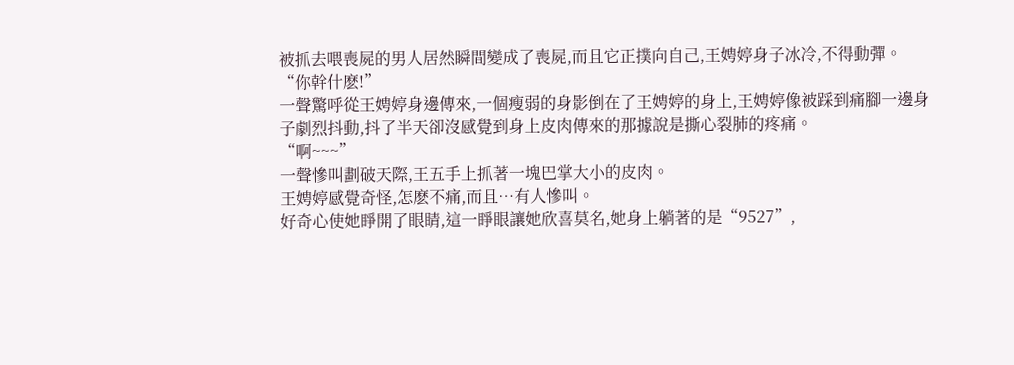被抓去喂喪屍的男人居然瞬間變成了喪屍,而且它正撲向自己,王娉婷身子冰冷,不得動彈。
“你幹什麽!”
一聲驚呼從王娉婷身邊傳來,一個瘦弱的身影倒在了王娉婷的身上,王娉婷像被踩到痛腳一邊身子劇烈抖動,抖了半天卻沒感覺到身上皮肉傳來的那據說是撕心裂肺的疼痛。
“啊~~~”
一聲慘叫劃破天際,王五手上抓著一塊巴掌大小的皮肉。
王娉婷感覺奇怪,怎麽不痛,而且…有人慘叫。
好奇心使她睜開了眼睛,這一睜眼讓她欣喜莫名,她身上躺著的是“9527”,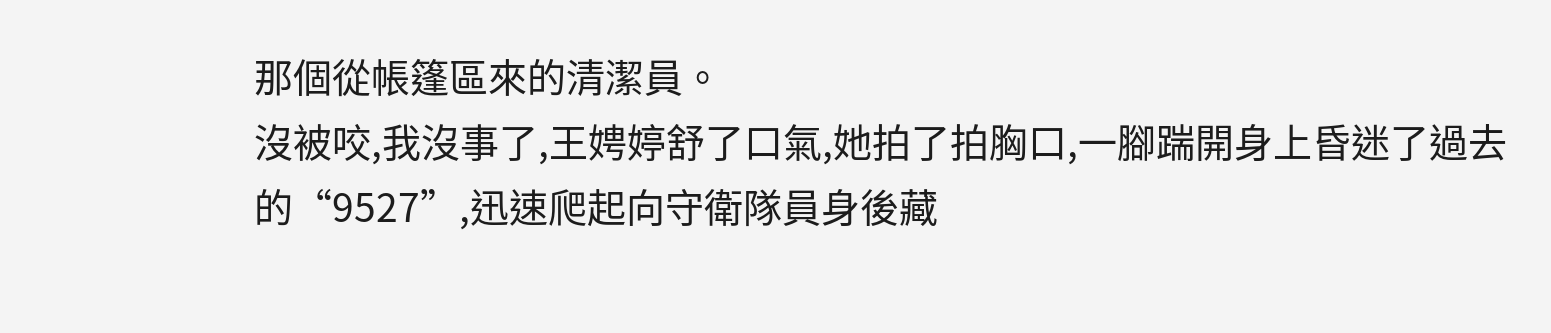那個從帳篷區來的清潔員。
沒被咬,我沒事了,王娉婷舒了口氣,她拍了拍胸口,一腳踹開身上昏迷了過去的“9527”,迅速爬起向守衛隊員身後藏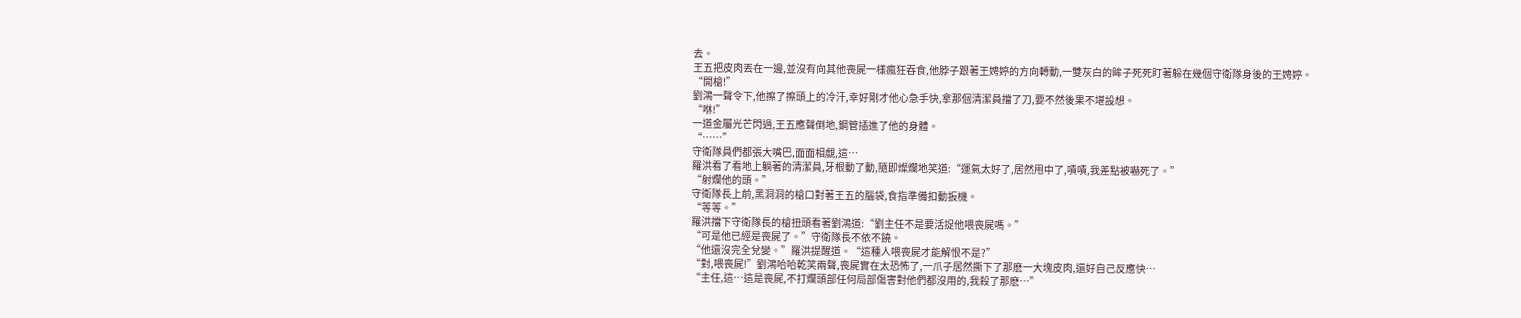去。
王五把皮肉丟在一邊,並沒有向其他喪屍一樣瘋狂吞食,他脖子跟著王娉婷的方向轉動,一雙灰白的眸子死死盯著躲在幾個守衛隊身後的王娉婷。
“開槍!”
劉鴻一聲令下,他擦了擦頭上的冷汗,幸好剛才他心急手快,拿那個清潔員擋了刀,要不然後果不堪設想。
“咻!”
一道金屬光芒閃過,王五應聲倒地,鋼管插進了他的身體。
“……”
守衛隊員們都張大嘴巴,面面相覷,這…
羅洪看了看地上躺著的清潔員,牙根動了動,隨即燦爛地笑道:“運氣太好了,居然甩中了,嘖嘖,我差點被嚇死了。”
“射爛他的頭。”
守衛隊長上前,黑洞洞的槍口對著王五的腦袋,食指準備扣動扳機。
“等等。”
羅洪擋下守衛隊長的槍扭頭看著劉鴻道:“劉主任不是要活捉他喂喪屍嗎。”
“可是他已經是喪屍了。”守衛隊長不依不饒。
“他還沒完全兌變。”羅洪提醒道。“這種人喂喪屍才能解恨不是?”
“對,喂喪屍!”劉鴻哈哈乾笑兩聲,喪屍實在太恐怖了,一爪子居然撕下了那麽一大塊皮肉,還好自己反應快…
“主任,這…這是喪屍,不打爛頭部任何局部傷害對他們都沒用的,我殺了那麽…”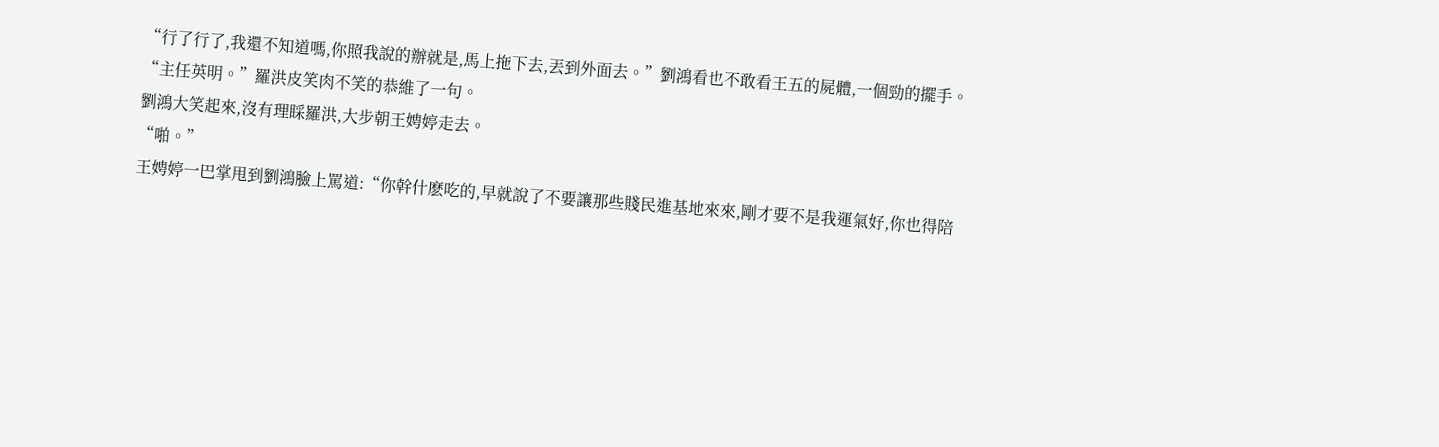“行了行了,我還不知道嗎,你照我說的辦就是,馬上拖下去,丟到外面去。”劉鴻看也不敢看王五的屍體,一個勁的擺手。
“主任英明。”羅洪皮笑肉不笑的恭維了一句。
劉鴻大笑起來,沒有理睬羅洪,大步朝王娉婷走去。
“啪。”
王娉婷一巴掌甩到劉鴻臉上罵道:“你幹什麽吃的,早就說了不要讓那些賤民進基地來來,剛才要不是我運氣好,你也得陪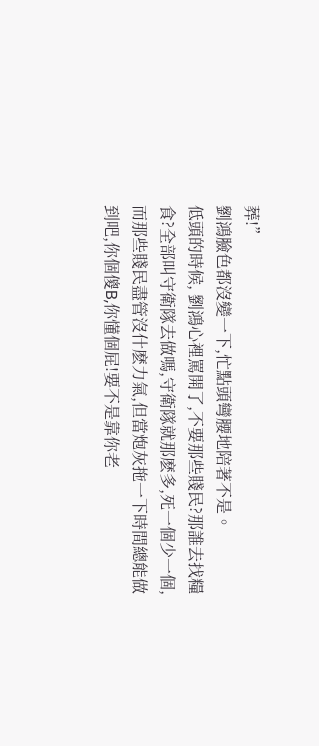葬!”
劉鴻臉色都沒變一下,忙點頭彎腰地陪著不是。
低頭的時候, 劉鴻心裡罵開了,不要那些賤民?那誰去找糧食?全部叫守衛隊去做嗎,守衛隊就那麽多,死一個少一個,而那些賤民盡管沒什麽力氣,但當炮灰拖一下時間總能做到吧,你個傻B,你懂個屁!要不是靠你老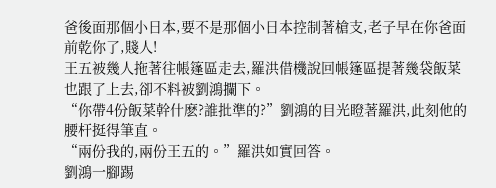爸後面那個小日本,要不是那個小日本控制著槍支,老子早在你爸面前乾你了,賤人!
王五被幾人拖著往帳篷區走去,羅洪借機說回帳篷區提著幾袋飯菜也跟了上去,卻不料被劉鴻攔下。
“你帶4份飯菜幹什麽?誰批準的?”劉鴻的目光瞪著羅洪,此刻他的腰杆挺得筆直。
“兩份我的,兩份王五的。”羅洪如實回答。
劉鴻一腳踢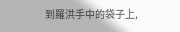到羅洪手中的袋子上,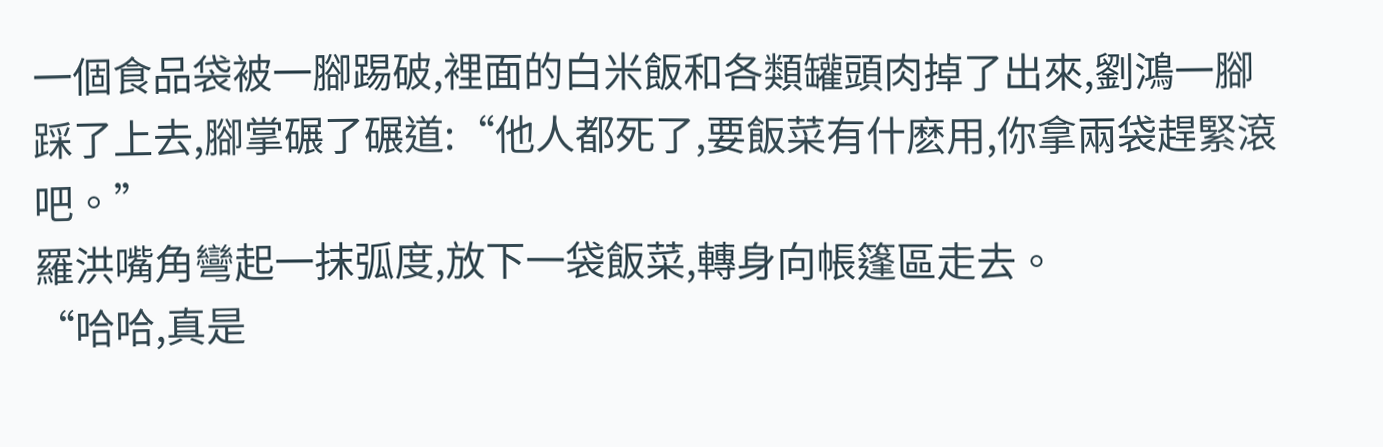一個食品袋被一腳踢破,裡面的白米飯和各類罐頭肉掉了出來,劉鴻一腳踩了上去,腳掌碾了碾道:“他人都死了,要飯菜有什麽用,你拿兩袋趕緊滾吧。”
羅洪嘴角彎起一抹弧度,放下一袋飯菜,轉身向帳篷區走去。
“哈哈,真是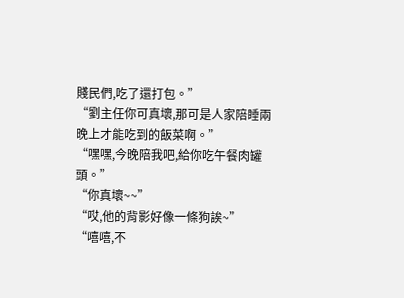賤民們,吃了還打包。”
“劉主任你可真壞,那可是人家陪睡兩晚上才能吃到的飯菜啊。”
“嘿嘿,今晚陪我吧,給你吃午餐肉罐頭。”
“你真壞~~”
“哎,他的背影好像一條狗誒~”
“嘻嘻,不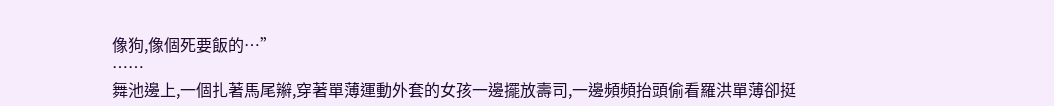像狗,像個死要飯的…”
……
舞池邊上,一個扎著馬尾辮,穿著單薄運動外套的女孩一邊擺放壽司,一邊頻頻抬頭偷看羅洪單薄卻挺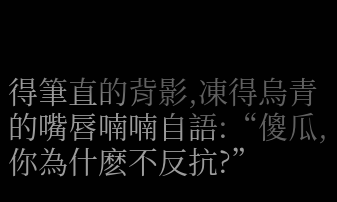得筆直的背影,凍得烏青的嘴唇喃喃自語:“傻瓜,你為什麽不反抗?”